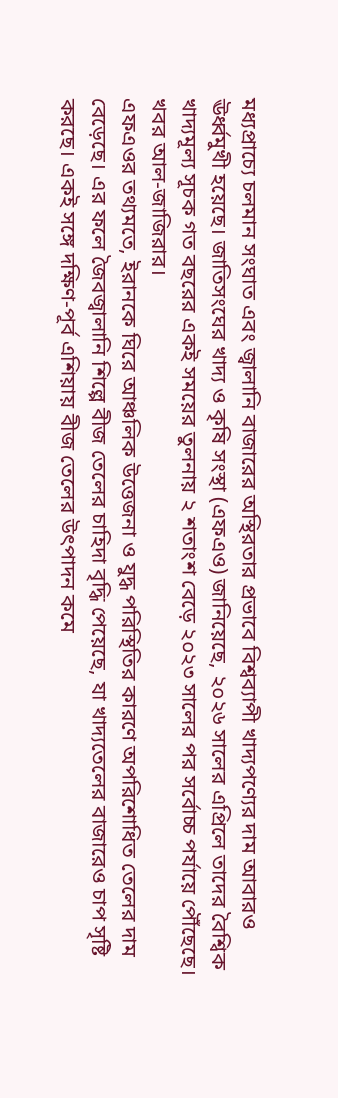মধ্যপ্রাচ্যে চলমান সংঘাত এবং জ্বালানি বাজারের অস্থিরতার প্রভাবে বিশ্বব্যাপী খাদ্যপণ্যের দাম আবারও ঊর্ধ্বমুখী হয়েছে। জাতিসংঘের খাদ্য ও কৃষি সংস্থা (এফএও) জানিয়েছে, ২০২৬ সালের এপ্রিলে তাদের বৈশ্বিক খাদ্যমূল্য সূচক গত বছরের একই সময়ের তুলনায় ২ শতাংশ বেড়ে ২০২৩ সালের পর সর্বোচ্চ পর্যায়ে পৌঁছেছে। খবর আল-জাজিরার।
এফএওর তথ্যমতে, ইরানকে ঘিরে আঞ্চলিক উত্তেজনা ও যুদ্ধ পরিস্থিতির কারণে অপরিশোধিত তেলের দাম বেড়েছে। এর ফলে জৈবজ্বালানি শিল্পে বীজ তেলের চাহিদা বৃদ্ধি পেয়েছে, যা খাদ্যতেলের বাজারেও চাপ সৃষ্টি করছে। একই সঙ্গে দক্ষিণ-পূর্ব এশিয়ায় বীজ তেলের উৎপাদন কমে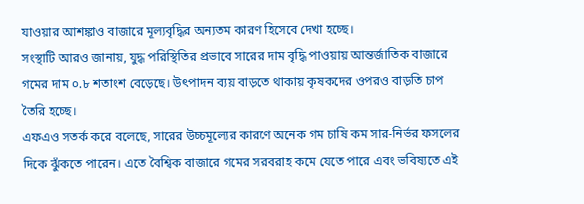যাওয়ার আশঙ্কাও বাজারে মূল্যবৃদ্ধির অন্যতম কারণ হিসেবে দেখা হচ্ছে।
সংস্থাটি আরও জানায়, যুদ্ধ পরিস্থিতির প্রভাবে সারের দাম বৃদ্ধি পাওয়ায় আন্তর্জাতিক বাজারে গমের দাম ০.৮ শতাংশ বেড়েছে। উৎপাদন ব্যয় বাড়তে থাকায় কৃষকদের ওপরও বাড়তি চাপ তৈরি হচ্ছে।
এফএও সতর্ক করে বলেছে, সারের উচ্চমূল্যের কারণে অনেক গম চাষি কম সার-নির্ভর ফসলের দিকে ঝুঁকতে পারেন। এতে বৈশ্বিক বাজারে গমের সরবরাহ কমে যেতে পারে এবং ভবিষ্যতে এই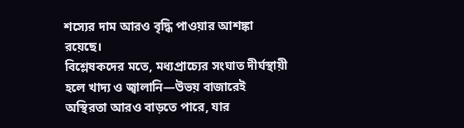শস্যের দাম আরও বৃদ্ধি পাওয়ার আশঙ্কা রয়েছে।
বিশ্লেষকদের মতে, মধ্যপ্রাচ্যের সংঘাত দীর্ঘস্থায়ী হলে খাদ্য ও জ্বালানি—উভয় বাজারেই অস্থিরতা আরও বাড়তে পারে, যার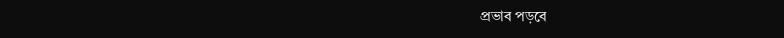প্রভাব পড়বে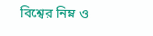বিশ্বের নিম্ন ও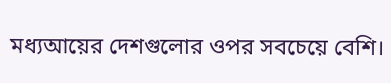মধ্যআয়ের দেশগুলোর ওপর সবচেয়ে বেশি।